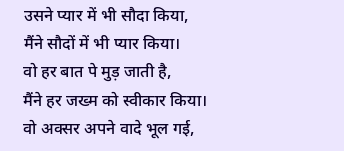उसने प्यार में भी सौदा किया,
मैंने सौदों में भी प्यार किया।
वो हर बात पे मुड़ जाती है,
मैंने हर जख्म को स्वीकार किया।
वो अक्सर अपने वादे भूल गई,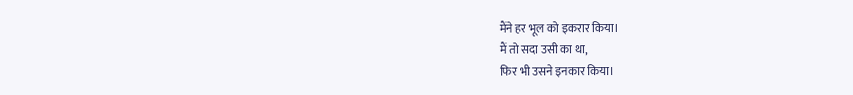मैंने हर भूल को इकरार किया।
मैं तो सदा उसी का था,
फिर भी उसने इनकार किया।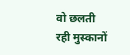वो छलती रही मुस्कानों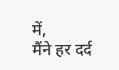में,
मैंने हर दर्द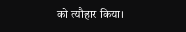को त्यौहार किया।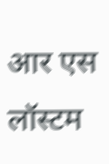आर एस लॉस्टम